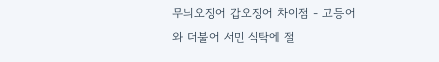무늬오징어 갑오징어 차이점 - 고등어와 더불어 서민 식탁에 절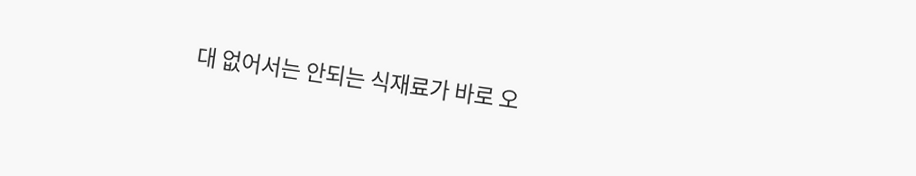대 없어서는 안되는 식재료가 바로 오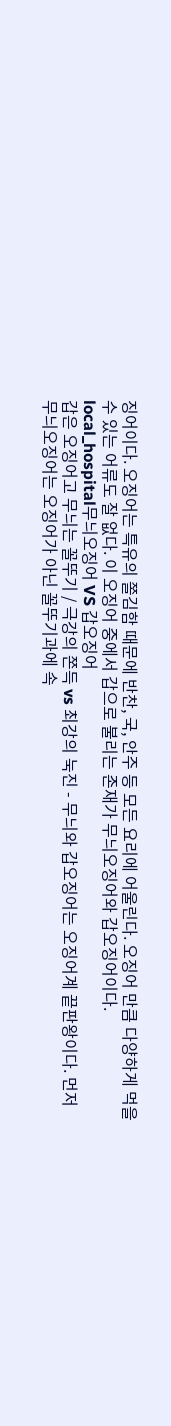징어이다. 오징어는 특유의 쫄김함 때문에 반찬, 국, 안주 등 모든 요리에 어울린다. 오징어 만큼 다양하게 먹을 수 있는 어류도 잘 없다. 이 오징어 중에서 갑으로 불리는 존재가 무늬오징어와 갑오징어이다.
local_hospital무늬오징어 VS 갑오징어
갑은 오징어고 무늬는 꼴뚜기 / 극강의 쫀득 vs 최강의 눅진 - 무늬와 갑오징어는 오징어계 끝판왕이다. 먼저 무늬오징어는 오징어가 아닌 꼴뚜기과에 속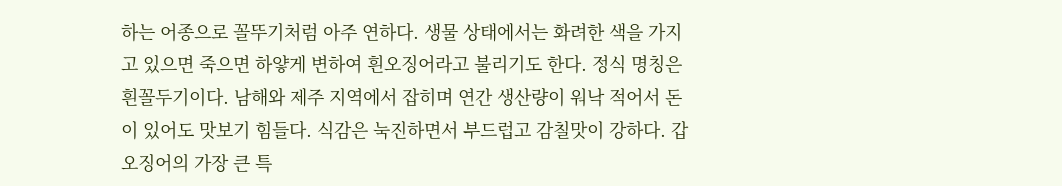하는 어종으로 꼴뚜기처럼 아주 연하다. 생물 상태에서는 화려한 색을 가지고 있으면 죽으면 하얗게 변하여 흰오징어라고 불리기도 한다. 정식 명칭은 흰꼴두기이다. 남해와 제주 지역에서 잡히며 연간 생산량이 워낙 적어서 돈이 있어도 맛보기 힘들다. 식감은 눅진하면서 부드럽고 감칠맛이 강하다. 갑오징어의 가장 큰 특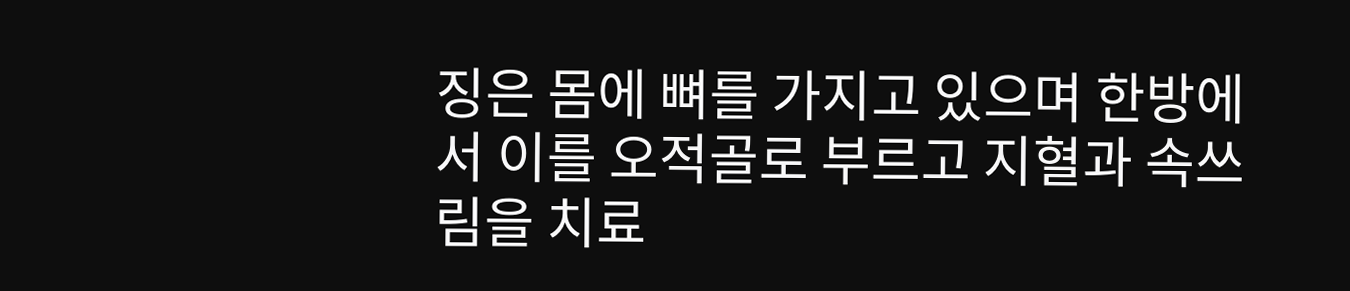징은 몸에 뼈를 가지고 있으며 한방에서 이를 오적골로 부르고 지혈과 속쓰림을 치료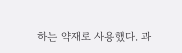하는 약재로 사용했다. 과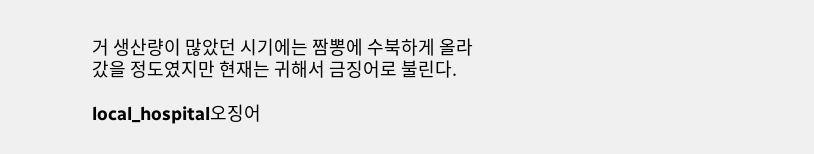거 생산량이 많았던 시기에는 짬뽕에 수북하게 올라갔을 정도였지만 현재는 귀해서 금징어로 불린다.

local_hospital오징어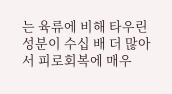는 육류에 비해 타우린 성분이 수십 배 더 많아서 피로회복에 매우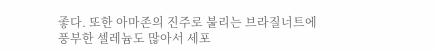좋다. 또한 아마존의 진주로 불리는 브라질너트에 풍부한 셀레늄도 많아서 세포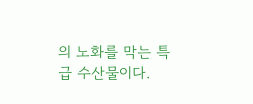의 노화를 막는 특급 수산물이다.